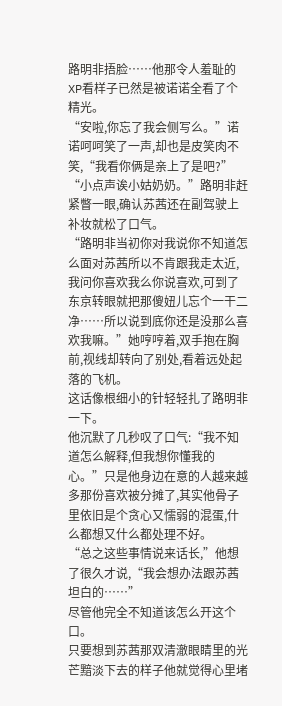路明非捂脸……他那令人羞耻的XP看样子已然是被诺诺全看了个精光。
“安啦,你忘了我会侧写么。”诺诺呵呵笑了一声,却也是皮笑肉不笑,“我看你俩是亲上了是吧?”
“小点声诶小姑奶奶。”路明非赶紧瞥一眼,确认苏茜还在副驾驶上补妆就松了口气。
“路明非当初你对我说你不知道怎么面对苏茜所以不肯跟我走太近,我问你喜欢我么你说喜欢,可到了东京转眼就把那傻妞儿忘个一干二净……所以说到底你还是没那么喜欢我嘛。”她哼哼着,双手抱在胸前,视线却转向了别处,看着远处起落的飞机。
这话像根细小的针轻轻扎了路明非一下。
他沉默了几秒叹了口气:“我不知道怎么解释,但我想你懂我的心。”只是他身边在意的人越来越多那份喜欢被分摊了,其实他骨子里依旧是个贪心又懦弱的混蛋,什么都想又什么都处理不好。
“总之这些事情说来话长,”他想了很久才说,“我会想办法跟苏茜坦白的……”
尽管他完全不知道该怎么开这个口。
只要想到苏茜那双清澈眼睛里的光芒黯淡下去的样子他就觉得心里堵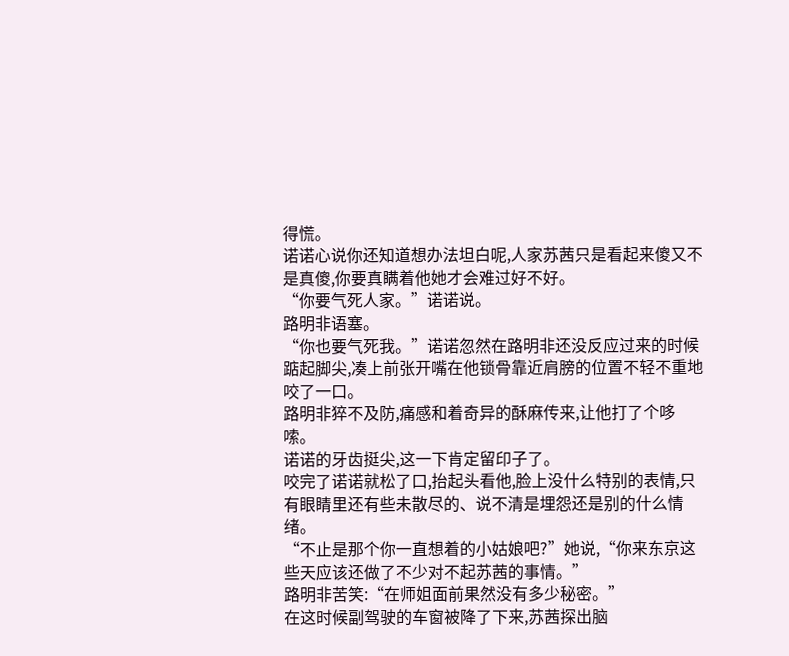得慌。
诺诺心说你还知道想办法坦白呢,人家苏茜只是看起来傻又不是真傻,你要真瞒着他她才会难过好不好。
“你要气死人家。”诺诺说。
路明非语塞。
“你也要气死我。”诺诺忽然在路明非还没反应过来的时候踮起脚尖,凑上前张开嘴在他锁骨靠近肩膀的位置不轻不重地咬了一口。
路明非猝不及防,痛感和着奇异的酥麻传来,让他打了个哆嗦。
诺诺的牙齿挺尖,这一下肯定留印子了。
咬完了诺诺就松了口,抬起头看他,脸上没什么特别的表情,只有眼睛里还有些未散尽的、说不清是埋怨还是别的什么情绪。
“不止是那个你一直想着的小姑娘吧?”她说,“你来东京这些天应该还做了不少对不起苏茜的事情。”
路明非苦笑:“在师姐面前果然没有多少秘密。”
在这时候副驾驶的车窗被降了下来,苏茜探出脑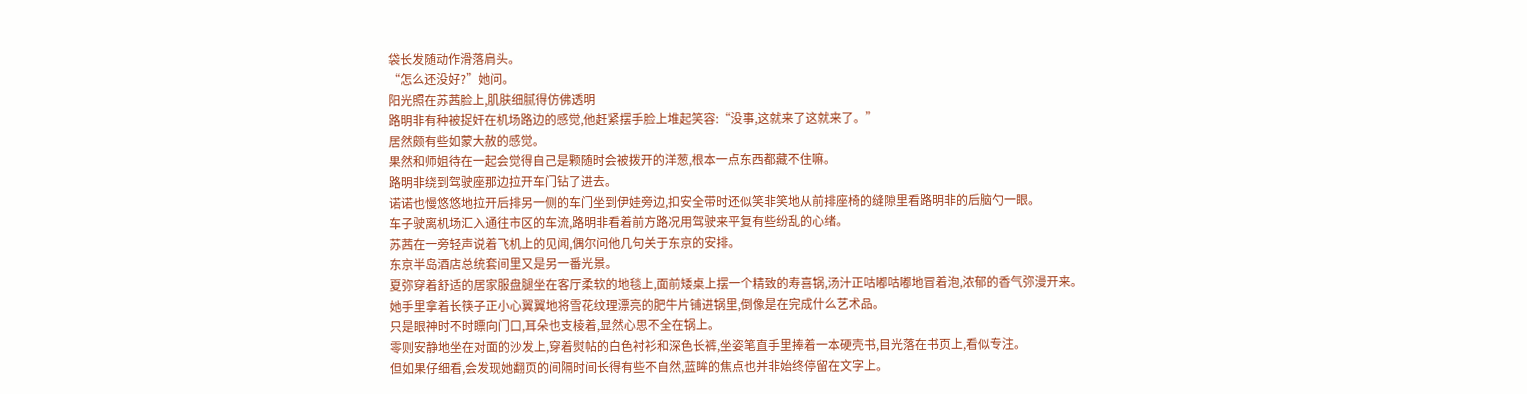袋长发随动作滑落肩头。
“怎么还没好?”她问。
阳光照在苏茜脸上,肌肤细腻得仿佛透明
路明非有种被捉奸在机场路边的感觉,他赶紧摆手脸上堆起笑容:“没事,这就来了这就来了。”
居然颇有些如蒙大赦的感觉。
果然和师姐待在一起会觉得自己是颗随时会被拨开的洋葱,根本一点东西都藏不住嘛。
路明非绕到驾驶座那边拉开车门钻了进去。
诺诺也慢悠悠地拉开后排另一侧的车门坐到伊娃旁边,扣安全带时还似笑非笑地从前排座椅的缝隙里看路明非的后脑勺一眼。
车子驶离机场汇入通往市区的车流,路明非看着前方路况用驾驶来平复有些纷乱的心绪。
苏茜在一旁轻声说着飞机上的见闻,偶尔问他几句关于东京的安排。
东京半岛酒店总统套间里又是另一番光景。
夏弥穿着舒适的居家服盘腿坐在客厅柔软的地毯上,面前矮桌上摆一个精致的寿喜锅,汤汁正咕嘟咕嘟地冒着泡,浓郁的香气弥漫开来。
她手里拿着长筷子正小心翼翼地将雪花纹理漂亮的肥牛片铺进锅里,倒像是在完成什么艺术品。
只是眼神时不时瞟向门口,耳朵也支棱着,显然心思不全在锅上。
零则安静地坐在对面的沙发上,穿着熨帖的白色衬衫和深色长裤,坐姿笔直手里捧着一本硬壳书,目光落在书页上,看似专注。
但如果仔细看,会发现她翻页的间隔时间长得有些不自然,蓝眸的焦点也并非始终停留在文字上。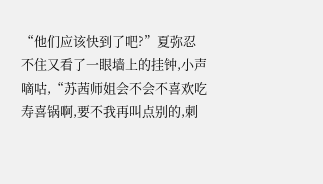“他们应该快到了吧?”夏弥忍不住又看了一眼墙上的挂钟,小声嘀咕,“苏茜师姐会不会不喜欢吃寿喜锅啊,要不我再叫点别的,刺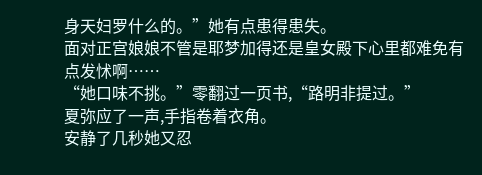身天妇罗什么的。”她有点患得患失。
面对正宫娘娘不管是耶梦加得还是皇女殿下心里都难免有点发怵啊……
“她口味不挑。”零翻过一页书,“路明非提过。”
夏弥应了一声,手指卷着衣角。
安静了几秒她又忍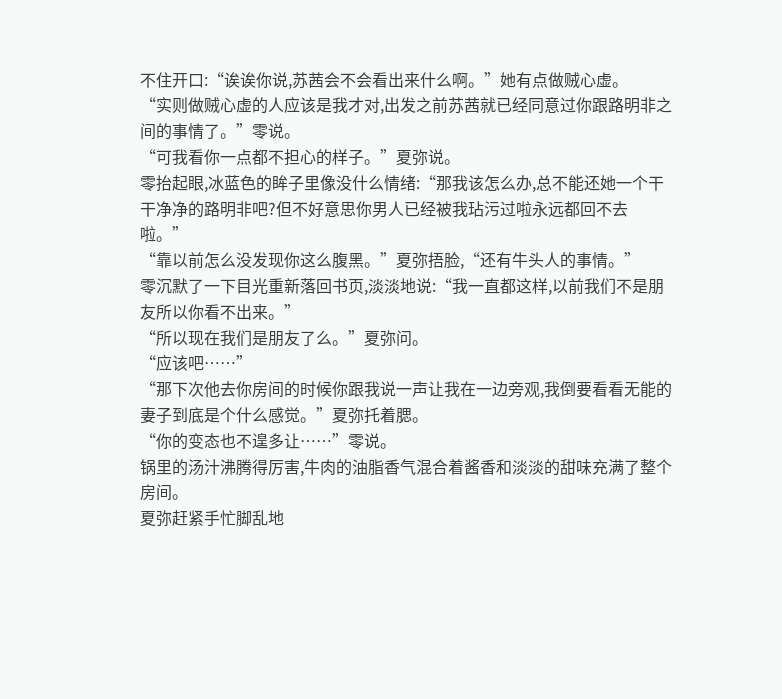不住开口:“诶诶你说,苏茜会不会看出来什么啊。”她有点做贼心虚。
“实则做贼心虚的人应该是我才对,出发之前苏茜就已经同意过你跟路明非之间的事情了。”零说。
“可我看你一点都不担心的样子。”夏弥说。
零抬起眼,冰蓝色的眸子里像没什么情绪:“那我该怎么办,总不能还她一个干干净净的路明非吧?但不好意思你男人已经被我玷污过啦永远都回不去啦。”
“靠以前怎么没发现你这么腹黑。”夏弥捂脸,“还有牛头人的事情。”
零沉默了一下目光重新落回书页,淡淡地说:“我一直都这样,以前我们不是朋友所以你看不出来。”
“所以现在我们是朋友了么。”夏弥问。
“应该吧……”
“那下次他去你房间的时候你跟我说一声让我在一边旁观,我倒要看看无能的妻子到底是个什么感觉。”夏弥托着腮。
“你的变态也不遑多让……”零说。
锅里的汤汁沸腾得厉害,牛肉的油脂香气混合着酱香和淡淡的甜味充满了整个房间。
夏弥赶紧手忙脚乱地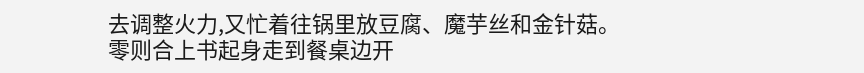去调整火力,又忙着往锅里放豆腐、魔芋丝和金针菇。
零则合上书起身走到餐桌边开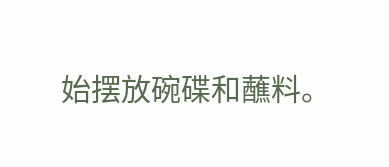始摆放碗碟和蘸料。